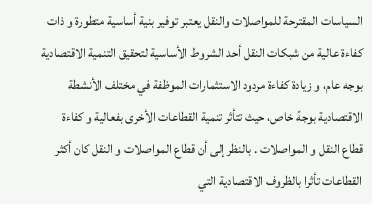السياسات المقترحة للمواصلات والنقل يعتبر توفير بنية أساسية متطورة و ذات كفاءة عالية من شبكات النقل أحد الشروط الأساسية لتحقيق التنمية الاقتصادية بوجه عام، و زيادة كفاءة مردود الاستثمارات الموظفة في مختلف الأنشطة الاقتصادية بوجهً خاص، حيث تتأثر تنمية القطاعات الأخرى بفعالية و كفاءة قطاع النقل و المواصلات . بالنظر إلى أن قطاع المواصلات و النقل كان أكثر القطاعات تأثرا بالظروف الاقتصادية التي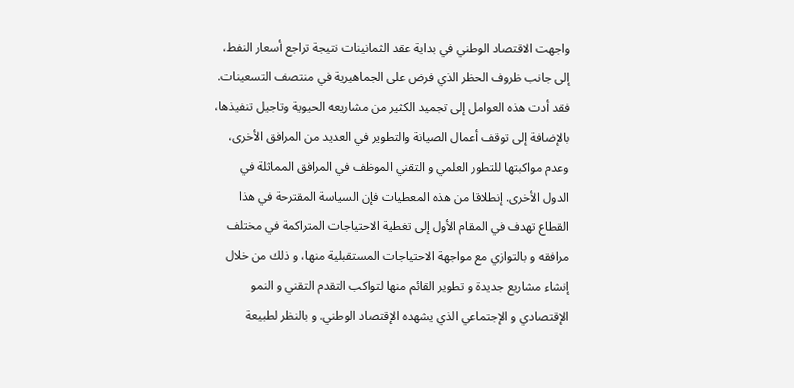واجهت الاقتصاد الوطني في بداية عقد الثمانينات نتيجة تراجع أسعار النفط، إلى جانب ظروف الحظر الذي فرض على الجماهيرية في منتصف التسعينات. فقد أدت هذه العوامل إلى تجميد الكثير من مشاريعه الحيوية وتاجيل تنفيذها، بالإضافة إلى توقف أعمال الصيانة والتطوير في العديد من المرافق الأخرى، وعدم مواكبتها للتطور العلمي و التقني الموظف في المرافق المماثلة في الدول الأخرى. إنطلاقا من هذه المعطيات فإن السياسة المقترحة في هذا القطاع تهدف في المقام الأول إلى تغطية الاحتياجات المتراكمة في مختلف مرافقه و بالتوازي مع مواجهة الاحتياجات المستقبلية منها، و ذلك من خلال إنشاء مشاريع جديدة و تطوير القائم منها لتواكب التقدم التقني و النمو الإقتصادي و الإجتماعي الذي يشهده الإقتصاد الوطني. و بالنظر لطبيعة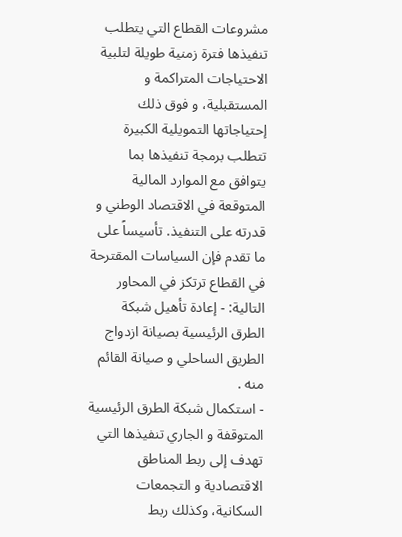مشروعات القطاع التي يتطلب تنفيذها فترة زمنية طويلة لتلبية الاحتياجات المتراكمة و المستقبلية، و فوق ذلك إحتياجاتها التمويلية الكبيرة تتطلب برمجة تنفيذها بما يتوافق مع الموارد المالية المتوقعة في الاقتصاد الوطني و قدرته على التنفيذ. تأسيساً على ما تقدم فإن السياسات المقترحة في القطاع ترتكز في المحاور التالية: - إعادة تأهيل شبكة الطرق الرئيسية بصيانة ازدواج الطريق الساحلي و صيانة القائم منه .
- استكمال شبكة الطرق الرئيسية المتوقفة و الجاري تنفيذها التي تهدف إلى ربط المناطق الاقتصادية و التجمعات السكانية، وكذلك ربط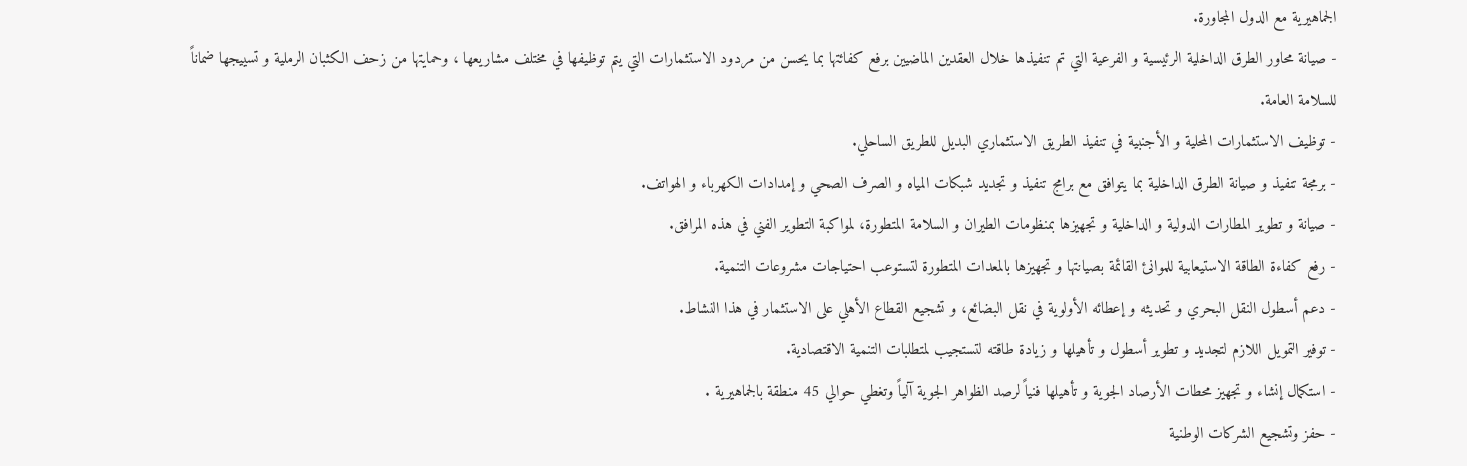الجماهيرية مع الدول المجاورة.
- صيانة محاور الطرق الداخلية الرئيسية و الفرعية التي تم تنفيذها خلال العقدين الماضيين برفع كفائتها بما يحسن من مردود الاستثمارات التي يتم توظيفها في مختلف مشاريعها ، وحمايتها من زحف الكثبان الرملية و تسييجها ضماناً للسلامة العامة.
- توظيف الاستثمارات المحلية و الأجنبية في تنفيذ الطريق الاستثماري البديل للطريق الساحلي.
- برمجة تنفيذ و صيانة الطرق الداخلية بما يتوافق مع برامج تنفيذ و تجديد شبكات المياه و الصرف الصحي و إمدادات الكهرباء و الهواتف.
- صيانة و تطوير المطارات الدولية و الداخلية و تجهيزها بمنظومات الطيران و السلامة المتطورة، لمواكبة التطوير الفني في هذه المرافق.
- رفع كفاءة الطاقة الاستيعابية للموانئ القائمة بصيانتها و تجهيزها بالمعدات المتطورة لتستوعب احتياجات مشروعات التنمية.
- دعم أسطول النقل البحري و تحديثه و إعطائه الأولوية في نقل البضائع، و تشجيع القطاع الأهلي على الاستثمار في هذا النشاط.
- توفير التمويل اللازم لتجديد و تطوير أسطول و تأهيلها و زيادة طاقته لتستجيب لمتطلبات التنمية الاقتصادية.
- استكمال إنشاء و تجهيز محطات الأرصاد الجوية و تأهيلها فنياً لرصد الظواهر الجوية آلياً وتغطي حوالي 45 منطقة بالجماهيرية .
- حفز وتشجيع الشركات الوطنية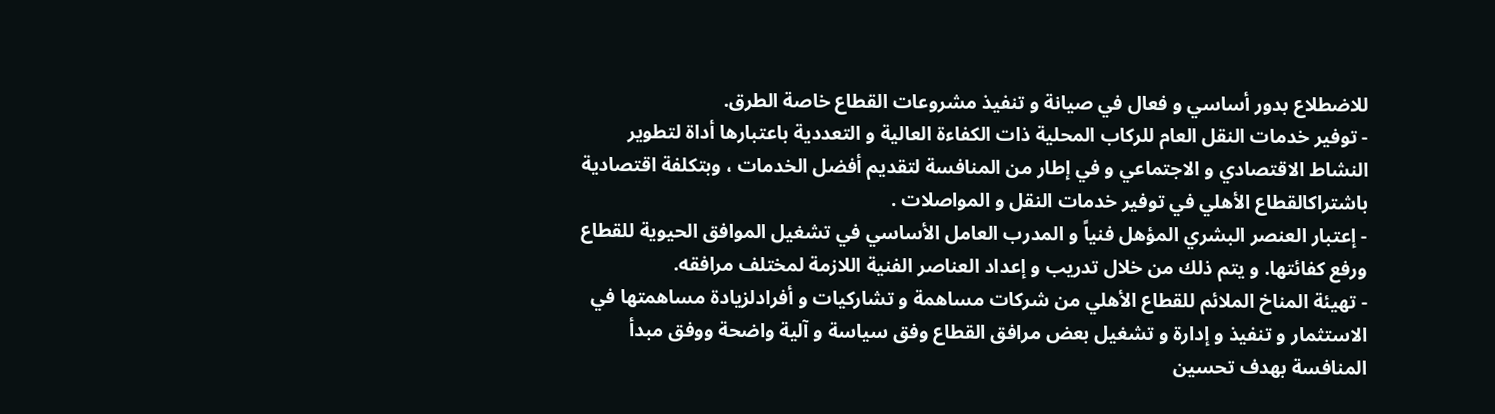للاضطلاع بدور أساسي و فعال في صيانة و تنفيذ مشروعات القطاع خاصة الطرق.
- توفير خدمات النقل العام للركاب المحلية ذات الكفاءة العالية و التعددية باعتبارها أداة لتطوير النشاط الاقتصادي و الاجتماعي و في إطار من المنافسة لتقديم أفضل الخدمات ، وبتكلفة اقتصادية باشتراكالقطاع الأهلي في توفير خدمات النقل و المواصلات .
- إعتبار العنصر البشري المؤهل فنياً و المدرب العامل الأساسي في تشغيل الموافق الحيوية للقطاع ورفع كفائتها. و يتم ذلك من خلال تدريب و إعداد العناصر الفنية اللازمة لمختلف مرافقه.
- تهيئة المناخ الملائم للقطاع الأهلي من شركات مساهمة و تشاركيات و أفرادلزيادة مساهمتها في الاستثمار و تنفيذ و إدارة و تشغيل بعض مرافق القطاع وفق سياسة و آلية واضحة ووفق مبدأ المنافسة بهدف تحسين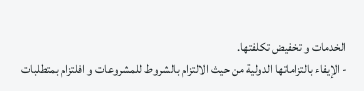الخدمات و تخفيض تكلفتها.
- الإيفاء بالتزاماتها الدولية من حيث الالتزام بالشروط للمشروعات و افلتزام بمتطلبات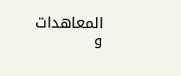المعاهدات و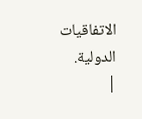الاتفاقيات الدولية.
|